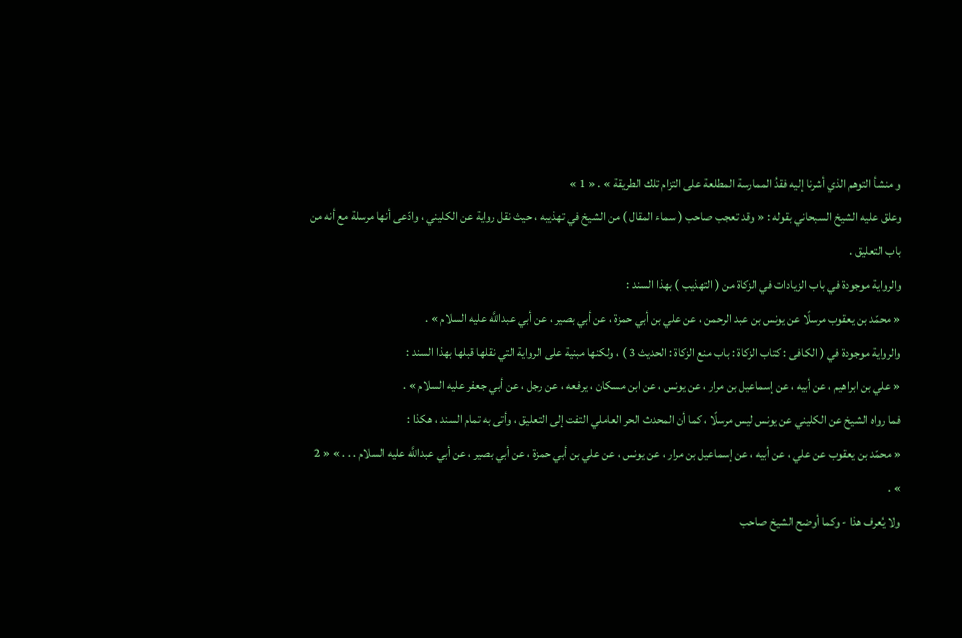و منشأ التوهم الذي أشرنا إليه فقدُ الممارسة المطلعة على التزام تلك الطريقة » . « 1 »
وعلق عليه الشيخ السبحاني بقوله : « وقد تعجب صاحب ( سماء المقال ) من الشيخ في تهذيبه ، حيث نقل رواية عن الكليني ، وادّعى أنها مرسلة مع أنه من باب التعليق .
والرواية موجودة في باب الزيادات في الزكاة من ( التهذيب ) بهذا السند :
« محمّد بن يعقوب مرسلًا عن يونس بن عبد الرحمن ، عن علي بن أبي حمزة ، عن أبي بصير ، عن أبي عبداللَّه عليه السلام » .
والرواية موجودة في ( الكافى : كتاب الزكاة : باب منع الزكاة : الحديث 3 ) ، ولكنها مبنية على الرواية التي نقلها قبلها بهذا السند :
« علي بن ابراهيم ، عن أبيه ، عن إسماعيل بن مرار ، عن يونس ، عن ابن مسكان ، يرفعه ، عن رجل ، عن أبي جعفر عليه السلام » .
فما رواه الشيخ عن الكليني عن يونس ليس مرسلًا ، كما أن المحدث الحر العاملي التفت إلى التعليق ، وأتى به تمام السند ، هكذا :
« محمّد بن يعقوب عن علي ، عن أبيه ، عن إسماعيل بن مرار ، عن يونس ، عن علي بن أبي حمزة ، عن أبي بصير ، عن أبي عبداللَّه عليه السلام . . . » « 2 » .
ولا يُعرف هذا - وكما أوضح الشيخ صاحب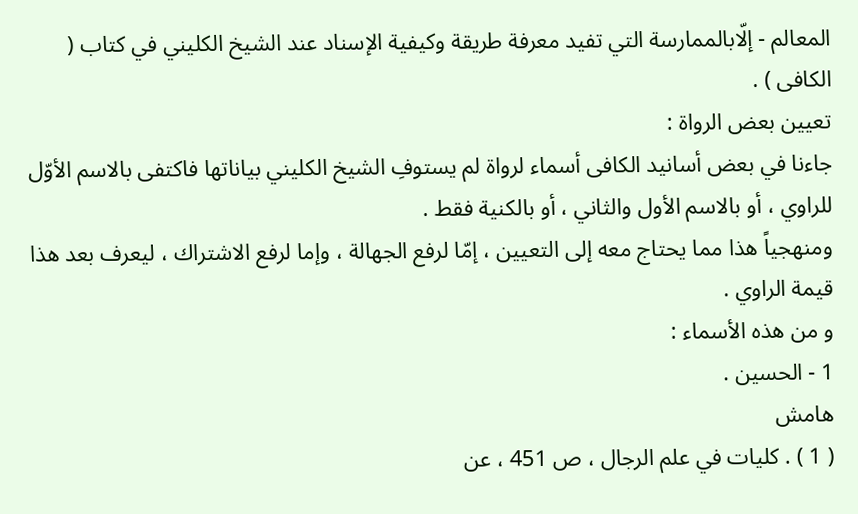المعالم - إلّابالممارسة التي تفيد معرفة طريقة وكيفية الإسناد عند الشيخ الكليني في كتاب ( الكافى ) .
تعيين بعض الرواة :
جاءنا في بعض أسانيد الكافى أسماء لرواة لم يستوفِ الشيخ الكليني بياناتها فاكتفى بالاسم الأوّل للراوي ، أو بالاسم الأول والثاني ، أو بالكنية فقط .
ومنهجياً هذا مما يحتاج معه إلى التعيين ، إمّا لرفع الجهالة ، وإما لرفع الاشتراك ، ليعرف بعد هذا قيمة الراوي .
و من هذه الأسماء :
1 - الحسين .
هامش
( 1 ) . كليات في علم الرجال ، ص 451 ، عن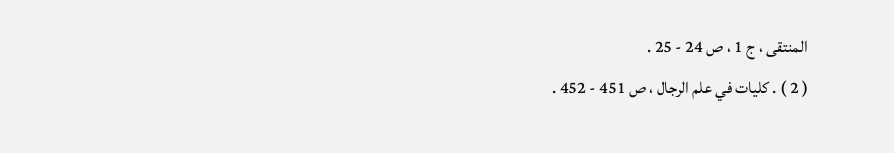المنتقى ، ج 1 ، ص 24 - 25 .
( 2 ) . كليات في علم الرجال ، ص 451 - 452 .